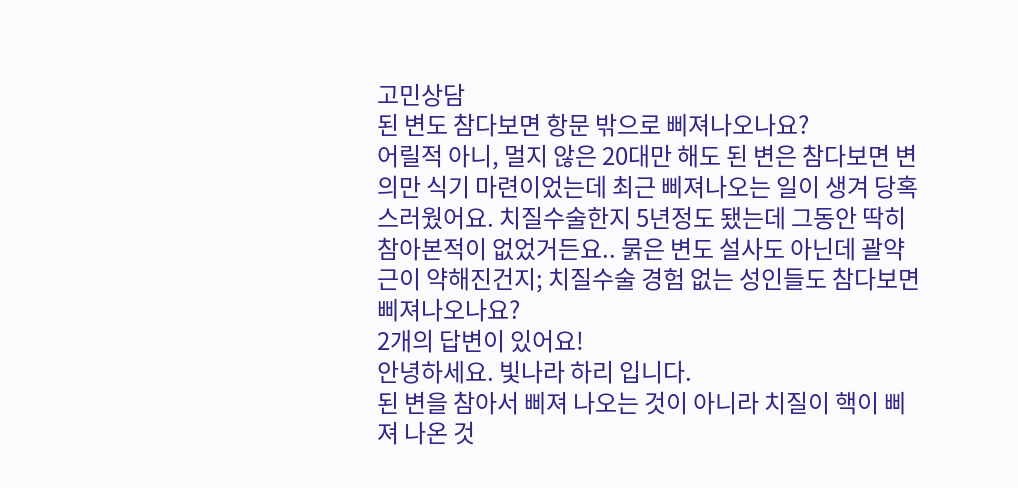고민상담
된 변도 참다보면 항문 밖으로 삐져나오나요?
어릴적 아니, 멀지 않은 20대만 해도 된 변은 참다보면 변의만 식기 마련이었는데 최근 삐져나오는 일이 생겨 당혹스러웠어요. 치질수술한지 5년정도 됐는데 그동안 딱히 참아본적이 없었거든요.. 묽은 변도 설사도 아닌데 괄약근이 약해진건지; 치질수술 경험 없는 성인들도 참다보면 삐져나오나요?
2개의 답변이 있어요!
안녕하세요. 빛나라 하리 입니다.
된 변을 참아서 삐져 나오는 것이 아니라 치질이 핵이 삐져 나온 것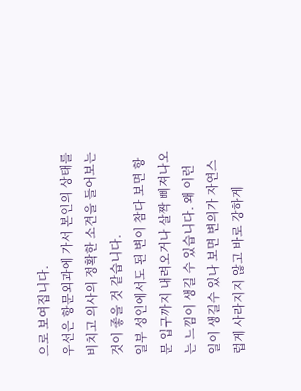으로 보여집니다.
우선은 항문외과에 가서 본인의 상태를 비치고 의사의 정확한 소견을 들어보는 것이 좋을 것 같습니다.
일부 성인에서도 된 변이 참다 보면 항문 입구까지 내려오거나 살짝 삐져나오는 느낌이 생길 수 있습니다. 왜 이런 일이 생길수 있나 보면 변의가 자연스럽게 사라지지 않고 바로 강하게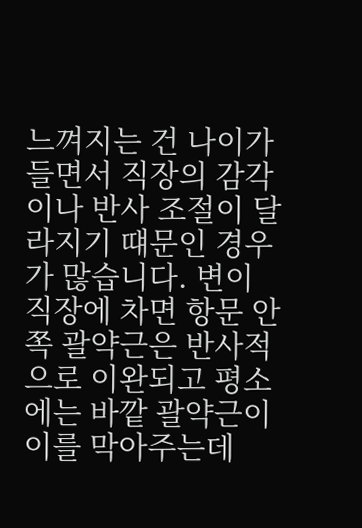느껴지는 건 나이가 들면서 직장의 감각이나 반사 조절이 달라지기 떄문인 경우가 많습니다. 변이 직장에 차면 항문 안쪽 괄약근은 반사적으로 이완되고 평소에는 바깥 괄약근이 이를 막아주는데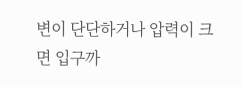변이 단단하거나 압력이 크면 입구까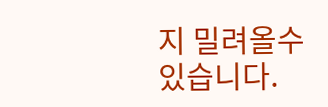지 밀려올수 있습니다.